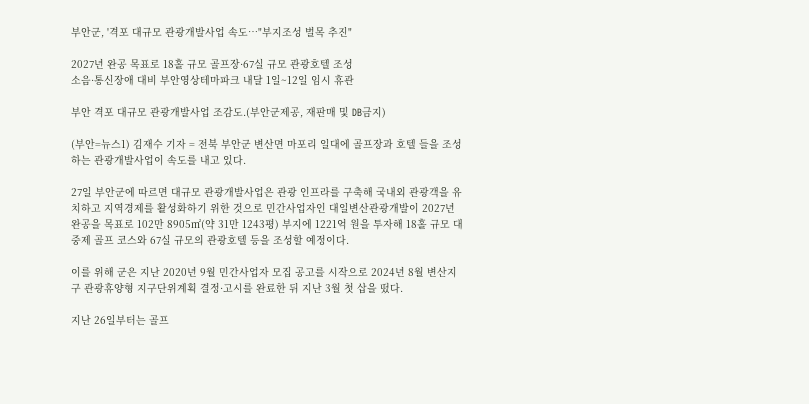부안군, '격포 대규모 관광개발사업 속도…"부지조성 벌목 추진"

2027년 완공 목표로 18홀 규모 골프장·67실 규모 관광호텔 조성
소음·통신장애 대비 부안영상테마파크 내달 1일~12일 임시 휴관

부안 격포 대규모 관광개발사업 조감도.(부안군제공, 재판매 및 DB금지)

(부안=뉴스1) 김재수 기자 = 전북 부안군 변산면 마포리 일대에 골프장과 호텔 들을 조성하는 관광개발사업이 속도를 내고 있다.

27일 부안군에 따르면 대규모 관광개발사업은 관광 인프라를 구축해 국내외 관광객을 유치하고 지역경제를 활성화하기 위한 것으로 민간사업자인 대일변산관광개발이 2027년 완공을 목표로 102만 8905㎡(약 31만 1243평) 부지에 1221억 원을 투자해 18홀 규모 대중제 골프 코스와 67실 규모의 관광호텔 등을 조성할 예정이다.

이를 위해 군은 지난 2020년 9월 민간사업자 모집 공고를 시작으로 2024년 8월 변산지구 관광휴양형 지구단위계획 결정·고시를 완료한 뒤 지난 3월 첫 삽을 떴다.

지난 26일부터는 골프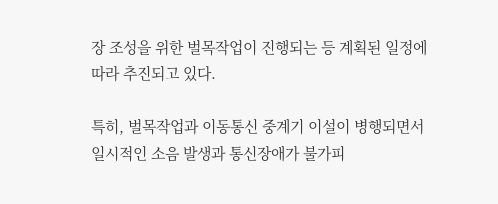장 조성을 위한 벌목작업이 진행되는 등 계획된 일정에 따라 추진되고 있다.

특히, 벌목작업과 이동통신 중계기 이설이 병행되면서 일시적인 소음 발생과 통신장애가 불가피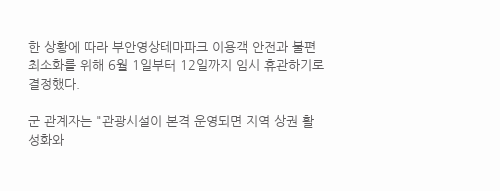한 상황에 따라 부안영상테마파크 이용객 안전과 불편 최소화를 위해 6월 1일부터 12일까지 임시 휴관하기로 결정했다.

군 관계자는 "관광시설이 본격 운영되면 지역 상권 활성화와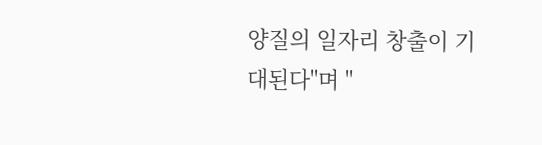양질의 일자리 창출이 기대된다"며 "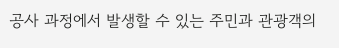공사 과정에서 발생할 수 있는 주민과 관광객의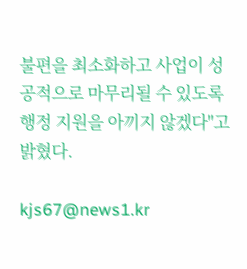불편을 최소화하고 사업이 성공적으로 마무리될 수 있도록 행정 지원을 아끼지 않겠다"고 밝혔다.

kjs67@news1.kr